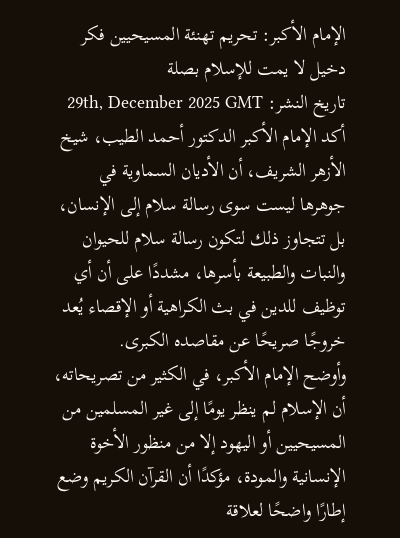الإمام الأكبر: تحريم تهنئة المسيحيين فكر دخيل لا يمت للإسلام بصلة
تاريخ النشر: 29th, December 2025 GMT
أكد الإمام الأكبر الدكتور أحمد الطيب، شيخ الأزهر الشريف، أن الأديان السماوية في جوهرها ليست سوى رسالة سلام إلى الإنسان، بل تتجاوز ذلك لتكون رسالة سلام للحيوان والنبات والطبيعة بأسرها، مشددًا على أن أي توظيف للدين في بث الكراهية أو الإقصاء يُعد خروجًا صريحًا عن مقاصده الكبرى.
وأوضح الإمام الأكبر، في الكثير من تصريحاته، أن الإسلام لم ينظر يومًا إلى غير المسلمين من المسيحيين أو اليهود إلا من منظور الأخوة الإنسانية والمودة، مؤكدًا أن القرآن الكريم وضع إطارًا واضحًا لعلاقة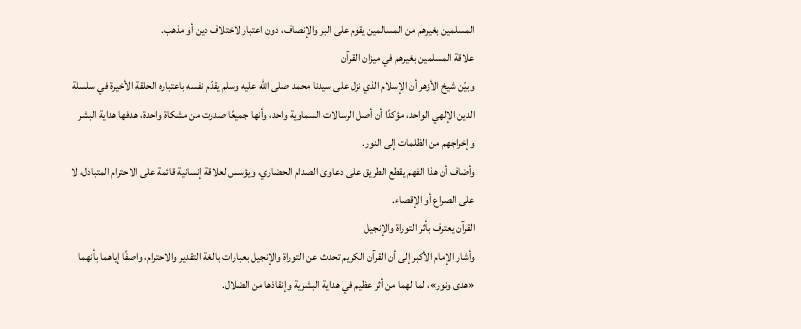المسلمين بغيرهم من المسالمين يقوم على البر والإنصاف، دون اعتبار لاختلاف دين أو مذهب.
علاقة المسلمين بغيرهم في ميزان القرآن
وبيّن شيخ الأزهر أن الإسلام الذي نزل على سيدنا محمد صلى الله عليه وسلم يقدّم نفسه باعتباره الحلقة الأخيرة في سلسلة الدين الإلهي الواحد، مؤكدًا أن أصل الرسالات السماوية واحد، وأنها جميعًا صدرت من مشكاة واحدة، هدفها هداية البشر وإخراجهم من الظلمات إلى النور.
وأضاف أن هذا الفهم يقطع الطريق على دعاوى الصدام الحضاري، ويؤسس لعلاقة إنسانية قائمة على الاحترام المتبادل، لا على الصراع أو الإقصاء.
القرآن يعترف بأثر التوراة والإنجيل
وأشار الإمام الأكبر إلى أن القرآن الكريم تحدث عن التوراة والإنجيل بعبارات بالغة التقدير والاحترام، واصفًا إياهما بأنهما «هدى ونور»، لما لهما من أثر عظيم في هداية البشرية وإنقاذها من الضلال.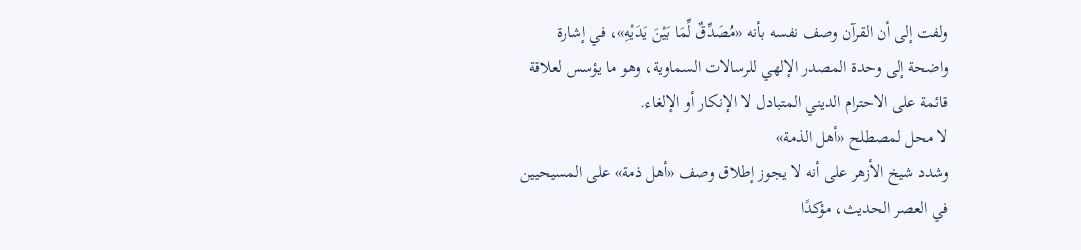ولفت إلى أن القرآن وصف نفسه بأنه «مُصَدِّقٌ لِّمَا بَيْنَ يَدَيْهِ»، في إشارة واضحة إلى وحدة المصدر الإلهي للرسالات السماوية، وهو ما يؤسس لعلاقة قائمة على الاحترام الديني المتبادل لا الإنكار أو الإلغاء.
لا محل لمصطلح «أهل الذمة»
وشدد شيخ الأزهر على أنه لا يجوز إطلاق وصف «أهل ذمة» على المسيحيين في العصر الحديث، مؤكدًا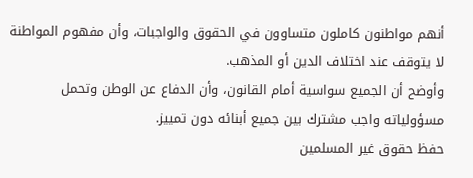أنهم مواطنون كاملون متساوون في الحقوق والواجبات، وأن مفهوم المواطنة لا يتوقف عند اختلاف الدين أو المذهب.
وأوضح أن الجميع سواسية أمام القانون، وأن الدفاع عن الوطن وتحمل مسؤولياته واجب مشترك بين جميع أبنائه دون تمييز.
حفظ حقوق غير المسلمين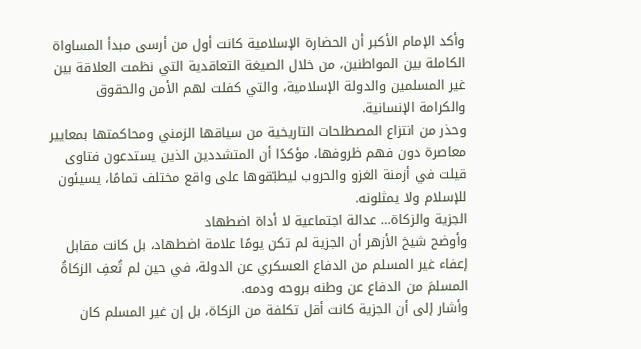وأكد الإمام الأكبر أن الحضارة الإسلامية كانت أول من أرسى مبدأ المساواة الكاملة بين المواطنين، من خلال الصيغة التعاقدية التي نظمت العلاقة بين غير المسلمين والدولة الإسلامية، والتي كفلت لهم الأمن والحقوق والكرامة الإنسانية.
وحذر من انتزاع المصطلحات التاريخية من سياقها الزمني ومحاكمتها بمعايير معاصرة دون فهم ظروفها، مؤكدًا أن المتشددين الذين يستدعون فتاوى قيلت في أزمنة الغزو والحروب ليطبّقوها على واقع مختلف تمامًا، يسيئون للإسلام ولا يمثلونه.
الجزية والزكاة… عدالة اجتماعية لا أداة اضطهاد
وأوضح شيخ الأزهر أن الجزية لم تكن يومًا علامة اضطهاد، بل كانت مقابل إعفاء غير المسلم من الدفاع العسكري عن الدولة، في حين لم تُعفِ الزكاةُ المسلمَ من الدفاع عن وطنه بروحه ودمه.
وأشار إلى أن الجزية كانت أقل تكلفة من الزكاة، بل إن غير المسلم كان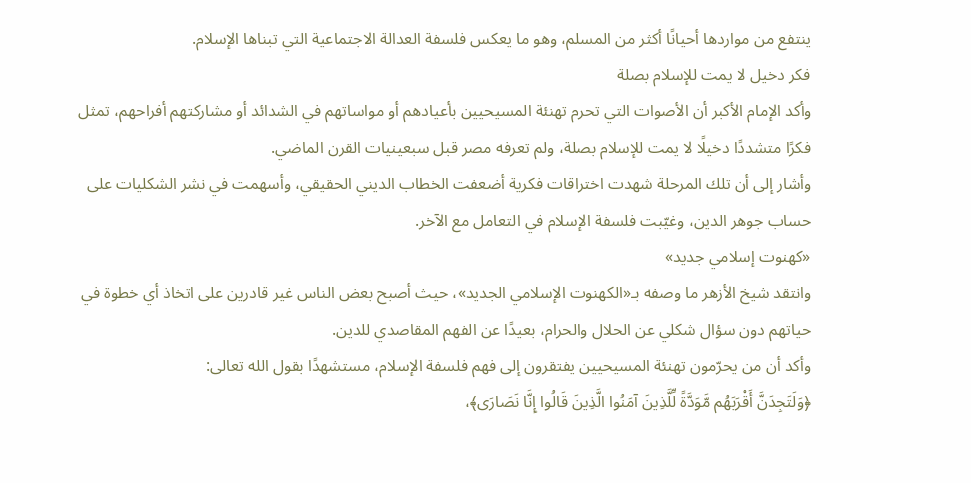ينتفع من مواردها أحيانًا أكثر من المسلم، وهو ما يعكس فلسفة العدالة الاجتماعية التي تبناها الإسلام.
فكر دخيل لا يمت للإسلام بصلة
وأكد الإمام الأكبر أن الأصوات التي تحرم تهنئة المسيحيين بأعيادهم أو مواساتهم في الشدائد أو مشاركتهم أفراحهم، تمثل فكرًا متشددًا دخيلًا لا يمت للإسلام بصلة، ولم تعرفه مصر قبل سبعينيات القرن الماضي.
وأشار إلى أن تلك المرحلة شهدت اختراقات فكرية أضعفت الخطاب الديني الحقيقي، وأسهمت في نشر الشكليات على حساب جوهر الدين، وغيّبت فلسفة الإسلام في التعامل مع الآخر.
«كهنوت إسلامي جديد»
وانتقد شيخ الأزهر ما وصفه بـ«الكهنوت الإسلامي الجديد»، حيث أصبح بعض الناس غير قادرين على اتخاذ أي خطوة في حياتهم دون سؤال شكلي عن الحلال والحرام، بعيدًا عن الفهم المقاصدي للدين.
وأكد أن من يحرّمون تهنئة المسيحيين يفتقرون إلى فهم فلسفة الإسلام، مستشهدًا بقول الله تعالى:
﴿وَلَتَجِدَنَّ أَقْرَبَهُم مَّوَدَّةً لِّلَّذِينَ آمَنُوا الَّذِينَ قَالُوا إِنَّا نَصَارَى﴾،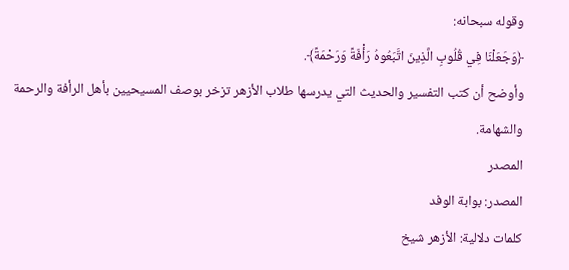وقوله سبحانه:
﴿وَجَعَلْنَا فِي قُلُوبِ الَّذِينَ اتَّبَعُوهُ رَأْفَةً وَرَحْمَةً﴾.
وأوضح أن كتب التفسير والحديث التي يدرسها طلاب الأزهر تزخر بوصف المسيحيين بأهل الرأفة والرحمة والشهامة.
المصدر
المصدر: بوابة الوفد
كلمات دلالية: الأزهر شيخ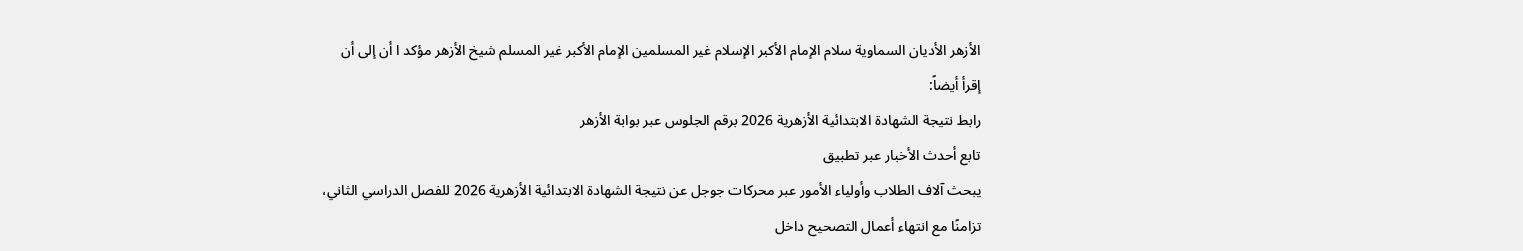الأزهر الأديان السماوية سلام الإمام الأكبر الإسلام غير المسلمين الإمام الأکبر غیر المسلم شیخ الأزهر مؤکد ا أن إلى أن
إقرأ أيضاً:
رابط نتيجة الشهادة الابتدائية الأزهرية 2026 برقم الجلوس عبر بوابة الأزهر
تابع أحدث الأخبار عبر تطبيق
يبحث آلاف الطلاب وأولياء الأمور عبر محركات جوجل عن نتيجة الشهادة الابتدائية الأزهرية 2026 للفصل الدراسي الثاني، تزامنًا مع انتهاء أعمال التصحيح داخل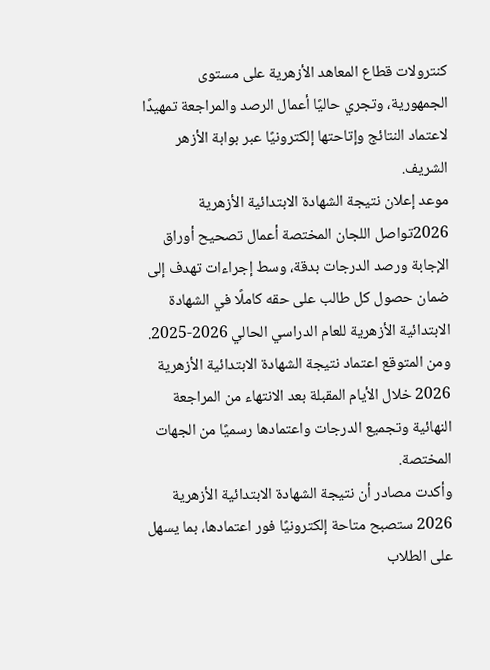كنترولات قطاع المعاهد الأزهرية على مستوى الجمهورية، وتجري حاليًا أعمال الرصد والمراجعة تمهيدًا لاعتماد النتائج وإتاحتها إلكترونيًا عبر بوابة الأزهر الشريف.
موعد إعلان نتيجة الشهادة الابتدائية الأزهرية 2026تواصل اللجان المختصة أعمال تصحيح أوراق الإجابة ورصد الدرجات بدقة، وسط إجراءات تهدف إلى ضمان حصول كل طالب على حقه كاملًا في الشهادة الابتدائية الأزهرية للعام الدراسي الحالي 2026-2025.
ومن المتوقع اعتماد نتيجة الشهادة الابتدائية الأزهرية 2026 خلال الأيام المقبلة بعد الانتهاء من المراجعة النهائية وتجميع الدرجات واعتمادها رسميًا من الجهات المختصة.
وأكدت مصادر أن نتيجة الشهادة الابتدائية الأزهرية 2026 ستصبح متاحة إلكترونيًا فور اعتمادها، بما يسهل على الطلاب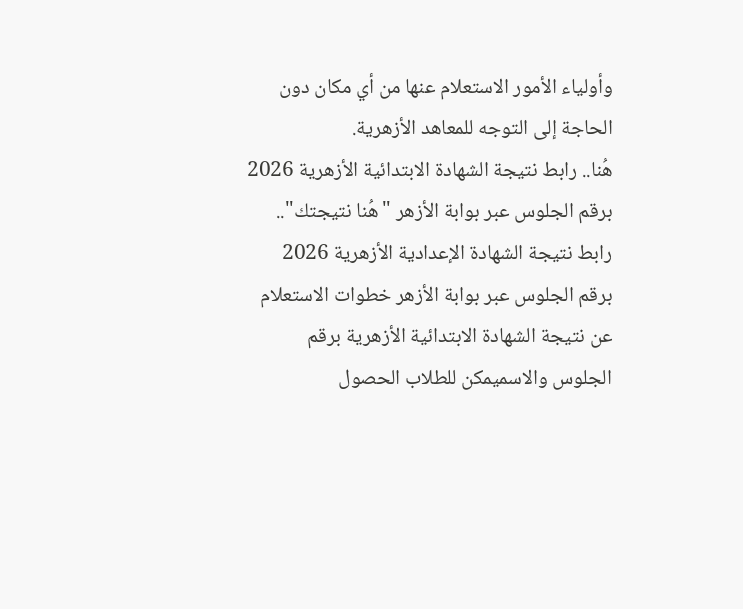وأولياء الأمور الاستعلام عنها من أي مكان دون الحاجة إلى التوجه للمعاهد الأزهرية.
هُنا.. رابط نتيجة الشهادة الابتدائية الأزهرية 2026 برقم الجلوس عبر بوابة الأزهر "هُنا نتيجتك".. رابط نتيجة الشهادة الإعدادية الأزهرية 2026 برقم الجلوس عبر بوابة الأزهر خطوات الاستعلام عن نتيجة الشهادة الابتدائية الأزهرية برقم الجلوس والاسميمكن للطلاب الحصول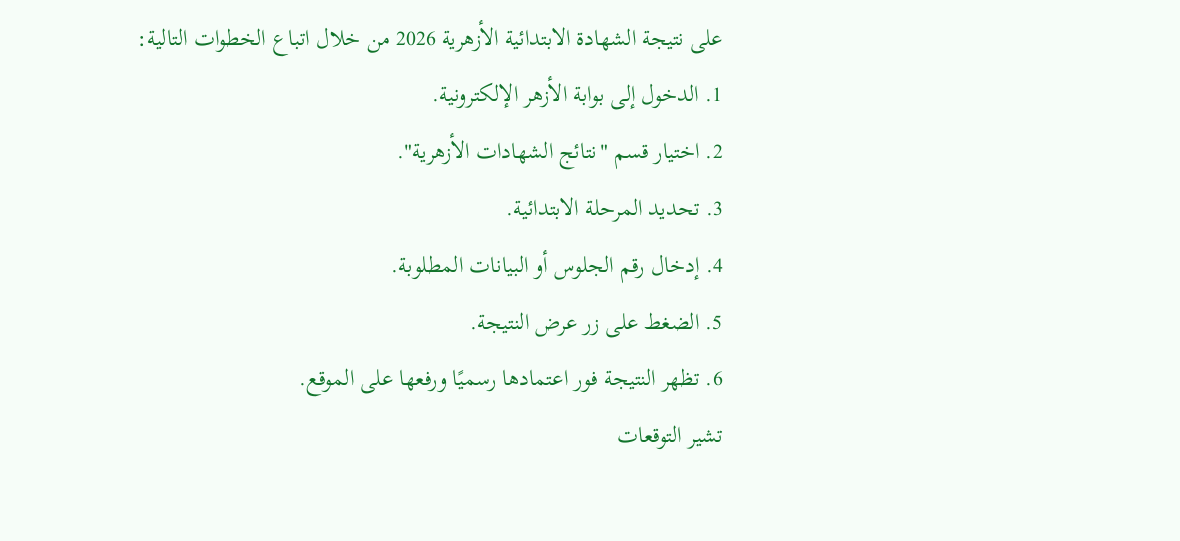على نتيجة الشهادة الابتدائية الأزهرية 2026 من خلال اتباع الخطوات التالية:
1. الدخول إلى بوابة الأزهر الإلكترونية.
2. اختيار قسم "نتائج الشهادات الأزهرية".
3. تحديد المرحلة الابتدائية.
4. إدخال رقم الجلوس أو البيانات المطلوبة.
5. الضغط على زر عرض النتيجة.
6. تظهر النتيجة فور اعتمادها رسميًا ورفعها على الموقع.
تشير التوقعات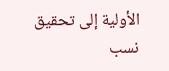الأولية إلى تحقيق نسب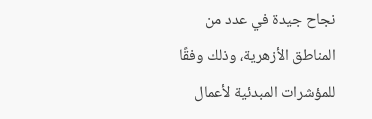نجاح جيدة في عدد من المناطق الأزهرية، وذلك وفقًا للمؤشرات المبدئية لأعمال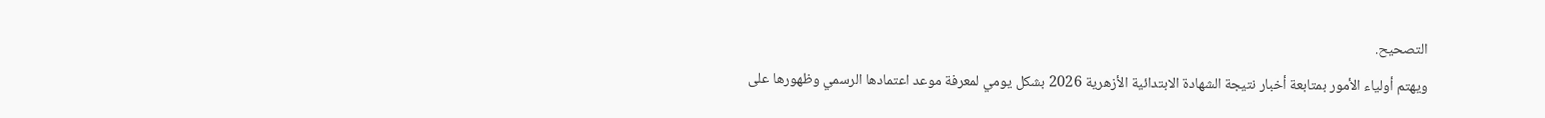التصحيح.
ويهتم أولياء الأمور بمتابعة أخبار نتيجة الشهادة الابتدائية الأزهرية 2026 بشكل يومي لمعرفة موعد اعتمادها الرسمي وظهورها على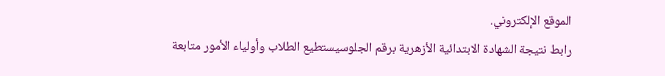الموقع الإلكتروني.
رابط نتيجة الشهادة الابتدائية الأزهرية برقم الجلوسيستطيع الطلاب وأولياء الأمور متابعة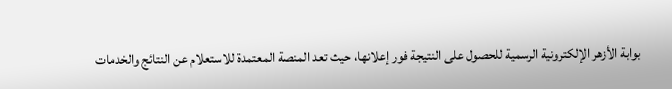بوابة الأزهر الإلكترونية الرسمية للحصول على النتيجة فور إعلانها، حيث تعد المنصة المعتمدة للاستعلام عن النتائج والخدمات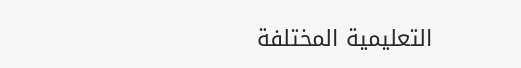التعليمية المختلفة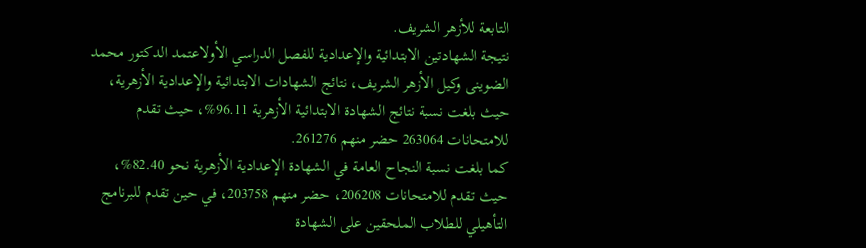التابعة للأزهر الشريف.
نتيجة الشهادتين الابتدائية والإعدادية للفصل الدراسي الأولاعتمد الدكتور محمد الضوينى وكيل الأزهر الشريف، نتائج الشهادات الابتدائية والإعدادية الأزهرية، حيث بلغت نسبة نتائج الشهادة الابتدائية الأزهرية 96.11%، حيث تقدم للامتحانات 263064 حضر منهم 261276.
كما بلغت نسبة النجاح العامة في الشهادة الإعدادية الأزهرية نحو 82.40%، حيث تقدم للامتحانات 206208، حضر منهم 203758، في حين تقدم للبرنامج التأهيلي للطلاب الملحقين على الشهادة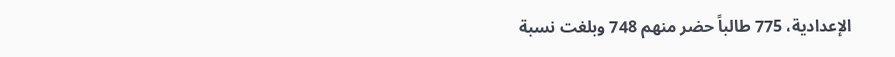الإعدادية، 775 طالباً حضر منهم 748 وبلغت نسبة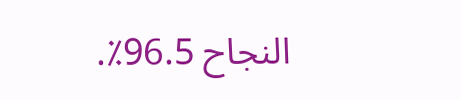النجاح 96.5٪.